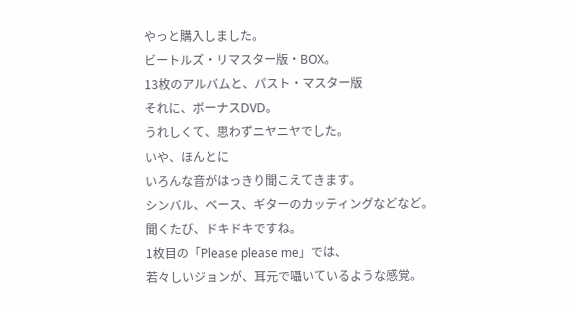やっと購入しました。
ビートルズ・リマスター版・BOX。
13枚のアルバムと、パスト・マスター版
それに、ボーナスDVD。
うれしくて、思わずニヤニヤでした。
いや、ほんとに
いろんな音がはっきり聞こえてきます。
シンバル、ベース、ギターのカッティングなどなど。
聞くたび、ドキドキですね。
1枚目の「Please please me」では、
若々しいジョンが、耳元で囁いているような感覚。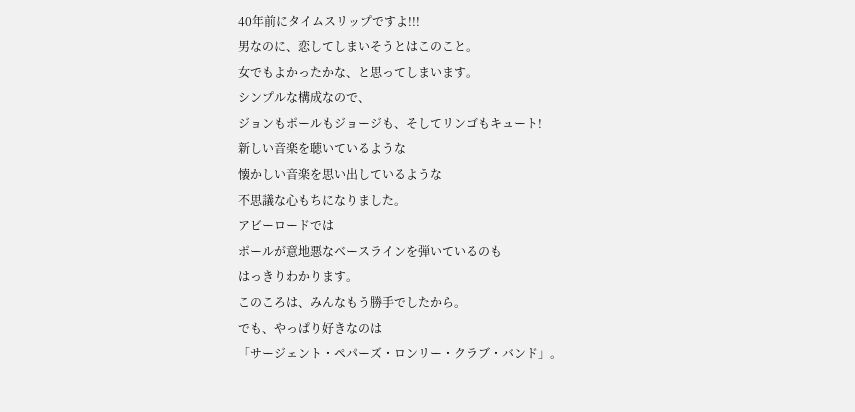40年前にタイムスリップですよ!!!
男なのに、恋してしまいそうとはこのこと。
女でもよかったかな、と思ってしまいます。
シンプルな構成なので、
ジョンもポールもジョージも、そしてリンゴもキュート!
新しい音楽を聴いているような
懐かしい音楽を思い出しているような
不思議な心もちになりました。
アビーロードでは
ポールが意地悪なベースラインを弾いているのも
はっきりわかります。
このころは、みんなもう勝手でしたから。
でも、やっぱり好きなのは
「サージェント・ペパーズ・ロンリー・クラブ・バンド」。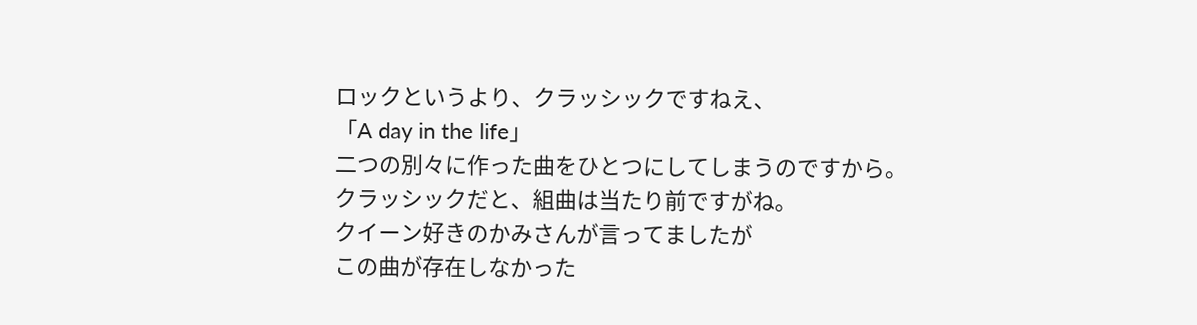ロックというより、クラッシックですねえ、
「A day in the life」
二つの別々に作った曲をひとつにしてしまうのですから。
クラッシックだと、組曲は当たり前ですがね。
クイーン好きのかみさんが言ってましたが
この曲が存在しなかった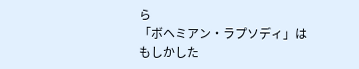ら
「ボヘミアン・ラプソディ」は
もしかした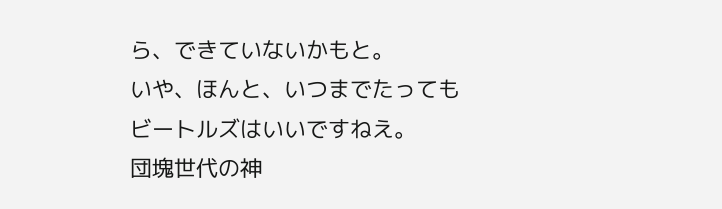ら、できていないかもと。
いや、ほんと、いつまでたっても
ビートルズはいいですねえ。
団塊世代の神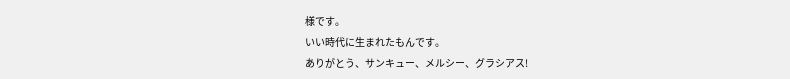様です。
いい時代に生まれたもんです。
ありがとう、サンキュー、メルシー、グラシアス!